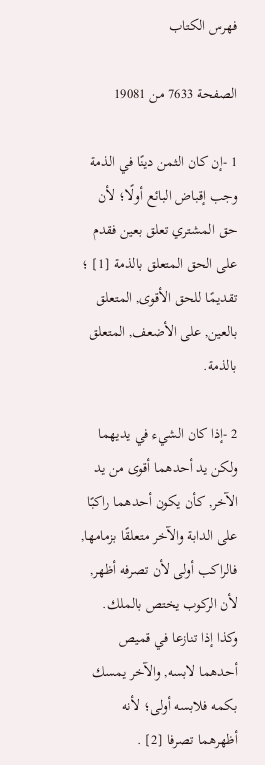فهرس الكتاب

الصفحة 7633 من 19081

1 -إن كان الثمن دينًا في الذمة وجب إقباض البائع أولًا؛ لأن حق المشتري تعلق بعين فقدم على الحق المتعلق بالذمة [1] ؛ تقديمًا للحق الأقوى, المتعلق بالعين, على الأضعف, المتعلق بالذمة.

2 -إذا كان الشيء في يديهما ولكن يد أحدهما أقوى من يد الآخر, كأن يكون أحدهما راكبًا على الدابة والآخر متعلقًا بزمامها, فالراكب أولى لأن تصرفه أظهر, لأن الركوب يختص بالملك. وكذا إذا تنازعا في قميص أحدهما لابسه, والآخر يمسك بكمه فلابسه أولى؛ لأنه أظهرهما تصرفا [2] .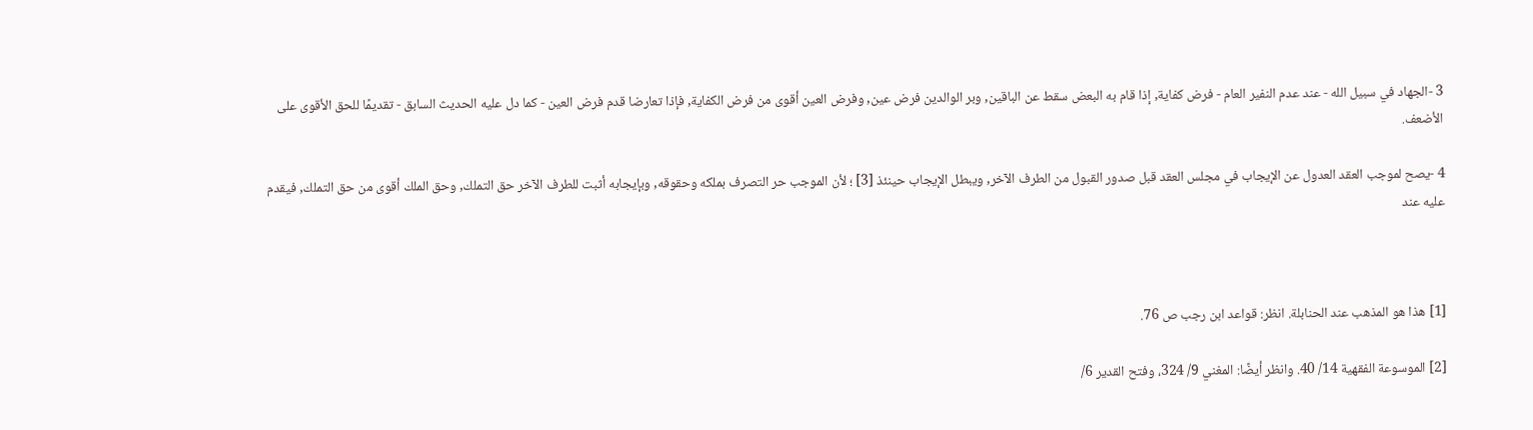3 -الجهاد في سبيل الله - عند عدم النفير العام - فرض كفاية, إذا قام به البعض سقط عن الباقين, وبر الوالدين فرض عين, وفرض العين أقوى من فرض الكفاية, فإذا تعارضا قدم فرض العين - كما دل عليه الحديث السابق - تقديمًا للحق الأقوى على الأضعف.

4 -يصح لموجب العقد العدول عن الإيجاب في مجلس العقد قبل صدور القبول من الطرف الآخر, ويبطل الإيجاب حينئذ [3] ؛ لأن الموجب حر التصرف بملكه وحقوقه, وبإيجابه أثبت للطرف الآخر حق التملك, وحق الملك أقوى من حق التملك, فيقدم عليه عند



[1] هذا هو المذهب عند الحنابلة. انظر: قواعد ابن رجب ص 76.

[2] الموسوعة الفقهية 14/ 40. وانظر أيضًا: المغني 9/ 324، وفتح القدير 6/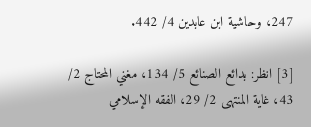247، وحاشية ابن عابدين 4/ 442.

[3] انظر: بدائع الصنائع 5/ 134، مغني المحتاج 2/ 43، غاية المنتهى 2/ 29، الفقه الإسلامي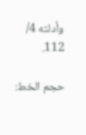وأدلته 4/ 112.

حجم الخط: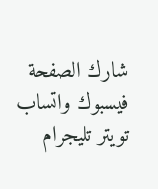شارك الصفحة
فيسبوك واتساب تويتر تليجرام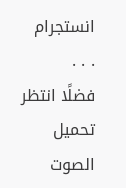انستجرام
. . .
فضلًا انتظر تحميل الصوت